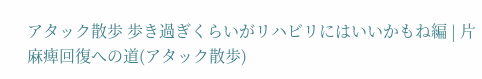アタック散歩 歩き過ぎくらいがリハビリにはいいかもね編 | 片麻痺回復への道(アタック散歩)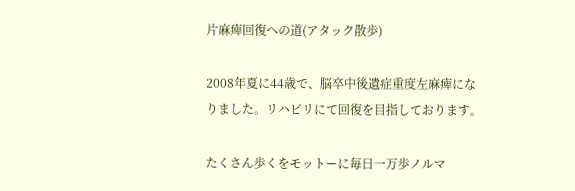片麻痺回復への道(アタック散歩)

2008年夏に44歳で、脳卒中後遺症重度左麻痺になりました。リハビリにて回復を目指しております。

たくさん歩くをモットーに毎日一万歩ノルマ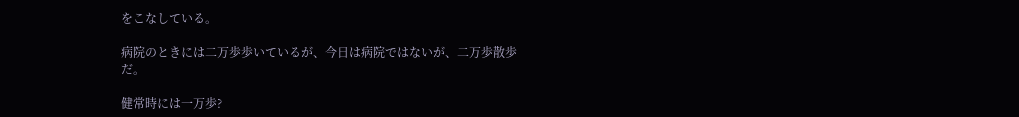をこなしている。

病院のときには二万歩歩いているが、今日は病院ではないが、二万歩散歩だ。

健常時には一万歩?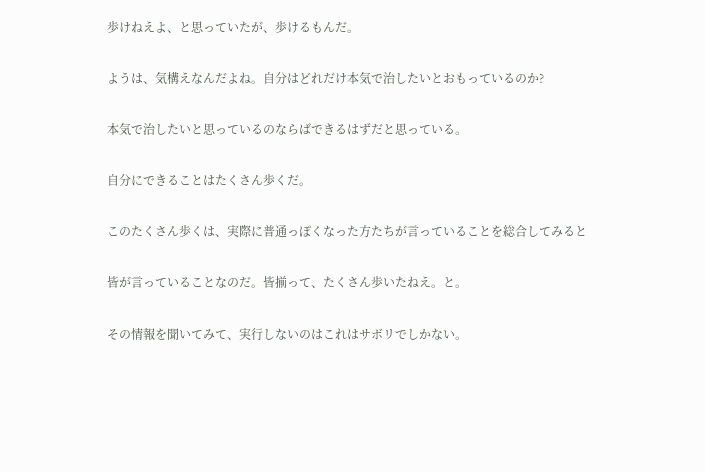歩けねえよ、と思っていたが、歩けるもんだ。

ようは、気構えなんだよね。自分はどれだけ本気で治したいとおもっているのか?

本気で治したいと思っているのならばできるはずだと思っている。

自分にできることはたくさん歩くだ。

このたくさん歩くは、実際に普通っぽくなった方たちが言っていることを総合してみると

皆が言っていることなのだ。皆揃って、たくさん歩いたねえ。と。

その情報を聞いてみて、実行しないのはこれはサボリでしかない。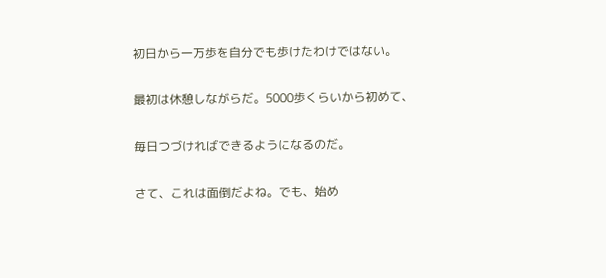初日から一万歩を自分でも歩けたわけではない。

最初は休憩しながらだ。5000歩くらいから初めて、

毎日つづければできるようになるのだ。

さて、これは面倒だよね。でも、始め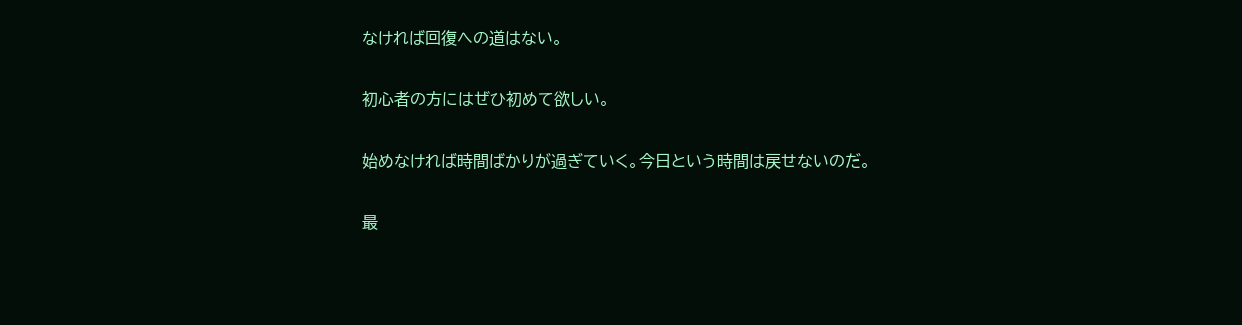なければ回復への道はない。

初心者の方にはぜひ初めて欲しい。

始めなければ時間ばかりが過ぎていく。今日という時間は戻せないのだ。

最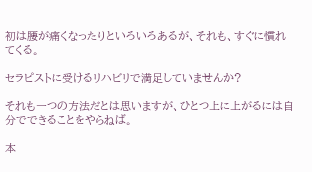初は腰が痛くなったりといろいろあるが、それも、すぐに慣れてくる。

セラピストに受けるリハビリで満足していませんか?

それも一つの方法だとは思いますが、ひとつ上に上がるには自分でできることをやらねば。

本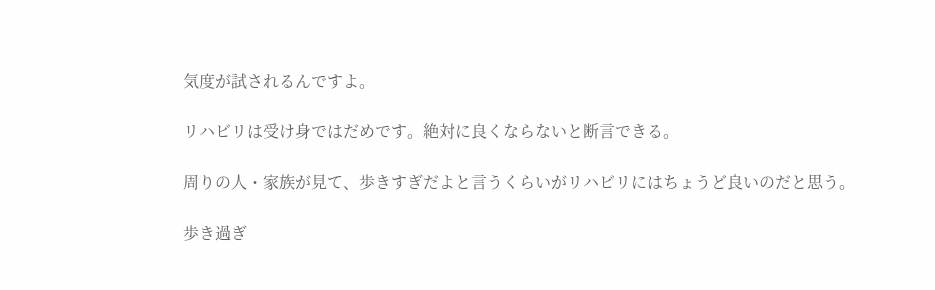気度が試されるんですよ。

リハビリは受け身ではだめです。絶対に良くならないと断言できる。

周りの人・家族が見て、歩きすぎだよと言うくらいがリハビリにはちょうど良いのだと思う。

歩き過ぎ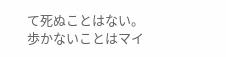て死ぬことはない。歩かないことはマイ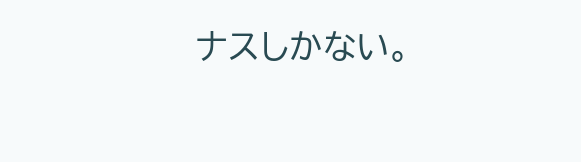ナスしかない。